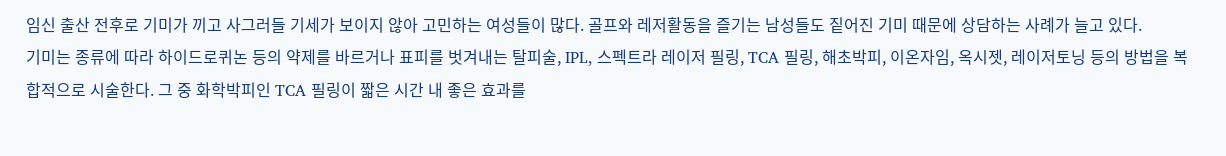임신 출산 전후로 기미가 끼고 사그러들 기세가 보이지 않아 고민하는 여성들이 많다. 골프와 레저활동을 즐기는 남성들도 짙어진 기미 때문에 상담하는 사례가 늘고 있다.
기미는 종류에 따라 하이드로퀴논 등의 약제를 바르거나 표피를 벗겨내는 탈피술, IPL, 스펙트라 레이저 필링, TCA 필링, 해초박피, 이온자임, 옥시젯, 레이저토닝 등의 방법을 복합적으로 시술한다. 그 중 화학박피인 TCA 필링이 짧은 시간 내 좋은 효과를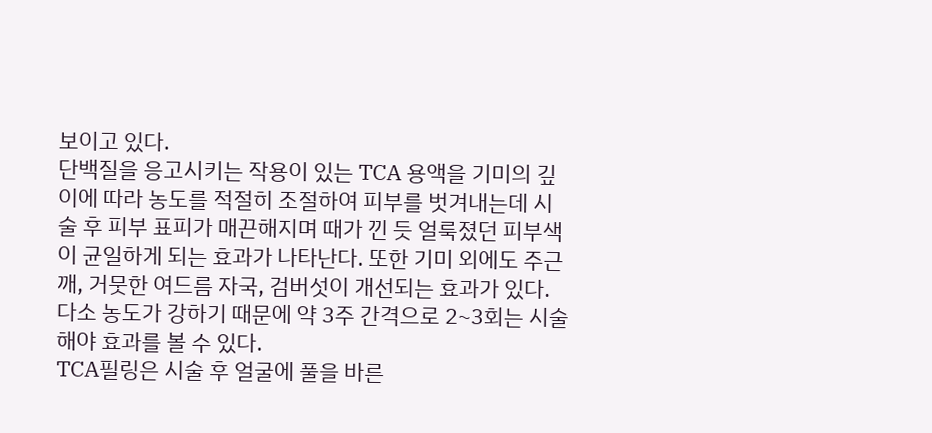보이고 있다.
단백질을 응고시키는 작용이 있는 TCA 용액을 기미의 깊이에 따라 농도를 적절히 조절하여 피부를 벗겨내는데 시술 후 피부 표피가 매끈해지며 때가 낀 듯 얼룩졌던 피부색이 균일하게 되는 효과가 나타난다. 또한 기미 외에도 주근깨, 거뭇한 여드름 자국, 검버섯이 개선되는 효과가 있다. 다소 농도가 강하기 때문에 약 3주 간격으로 2~3회는 시술해야 효과를 볼 수 있다.
TCA필링은 시술 후 얼굴에 풀을 바른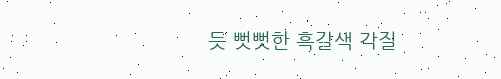듯 뻣뻣한 흑갈색 각질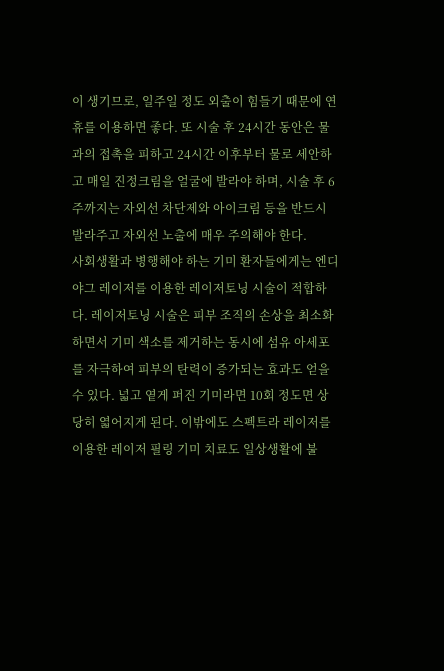이 생기므로, 일주일 정도 외출이 힘들기 때문에 연휴를 이용하면 좋다. 또 시술 후 24시간 동안은 물과의 접촉을 피하고 24시간 이후부터 물로 세안하고 매일 진정크림을 얼굴에 발라야 하며, 시술 후 6주까지는 자외선 차단제와 아이크림 등을 반드시 발라주고 자외선 노출에 매우 주의해야 한다.
사회생활과 병행해야 하는 기미 환자들에게는 엔디야그 레이저를 이용한 레이저토닝 시술이 적합하다. 레이저토닝 시술은 피부 조직의 손상을 최소화하면서 기미 색소를 제거하는 동시에 섬유 아세포를 자극하여 피부의 탄력이 증가되는 효과도 얻을 수 있다. 넓고 옅게 퍼진 기미라면 10회 정도면 상당히 엷어지게 된다. 이밖에도 스펙트라 레이저를 이용한 레이저 필링 기미 치료도 일상생활에 불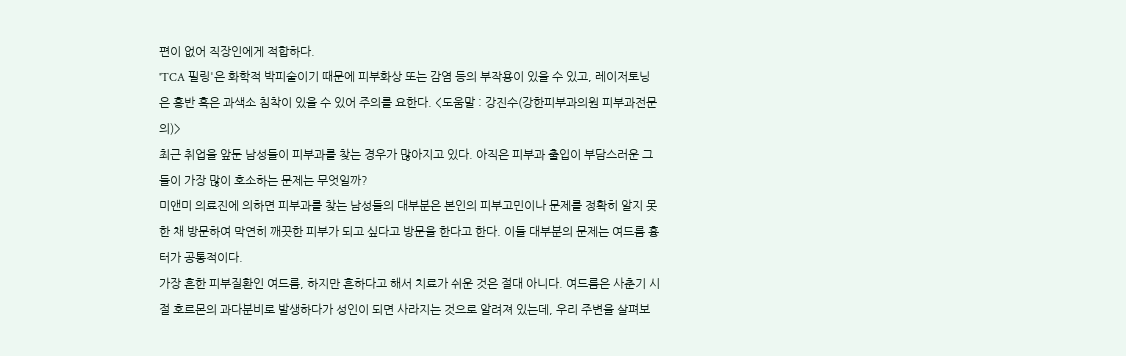편이 없어 직장인에게 적합하다.
'TCA 필링'은 화학적 박피술이기 때문에 피부화상 또는 감염 등의 부작용이 있을 수 있고, 레이저토닝은 홍반 혹은 과색소 침착이 있을 수 있어 주의를 요한다. <도움말 : 강진수(강한피부과의원 피부과전문의)>
최근 취업을 앞둔 남성들이 피부과를 찾는 경우가 많아지고 있다. 아직은 피부과 출입이 부담스러운 그들이 가장 많이 호소하는 문제는 무엇일까?
미앤미 의료진에 의하면 피부과를 찾는 남성들의 대부분은 본인의 피부고민이나 문제를 정확히 알지 못한 채 방문하여 막연히 깨끗한 피부가 되고 싶다고 방문을 한다고 한다. 이들 대부분의 문제는 여드름 흉터가 공통적이다.
가장 흔한 피부질환인 여드름, 하지만 흔하다고 해서 치료가 쉬운 것은 절대 아니다. 여드름은 사춘기 시절 호르몬의 과다분비로 발생하다가 성인이 되면 사라지는 것으로 알려져 있는데, 우리 주변을 살펴보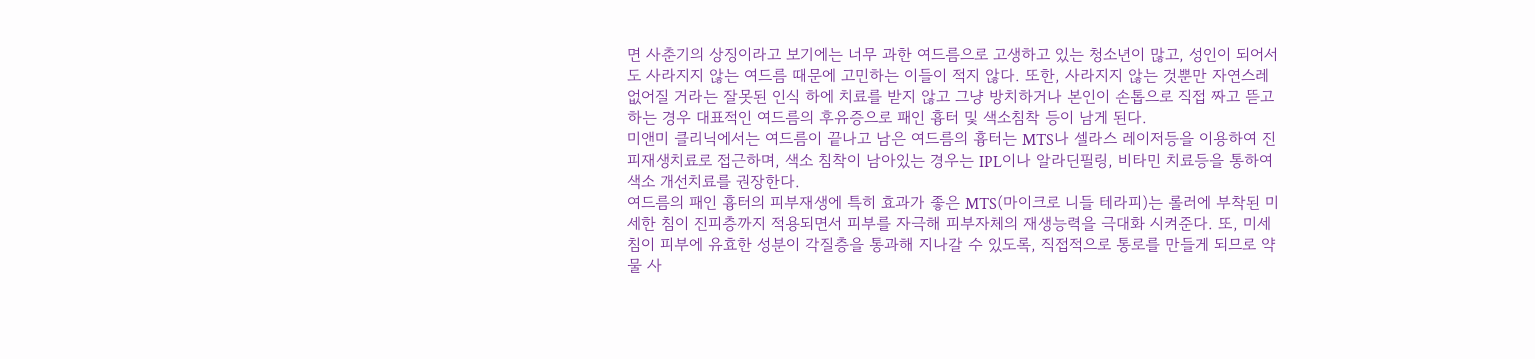면 사춘기의 상징이라고 보기에는 너무 과한 여드름으로 고생하고 있는 청소년이 많고, 성인이 되어서도 사라지지 않는 여드름 때문에 고민하는 이들이 적지 않다. 또한, 사라지지 않는 것뿐만 자연스레 없어질 거라는 잘못된 인식 하에 치료를 받지 않고 그냥 방치하거나 본인이 손톱으로 직접 짜고 뜯고 하는 경우 대표적인 여드름의 후유증으로 패인 흉터 및 색소침착 등이 남게 된다.
미앤미 클리닉에서는 여드름이 끝나고 남은 여드름의 흉터는 MTS나 셀라스 레이저등을 이용하여 진피재생치료로 접근하며, 색소 침착이 남아있는 경우는 IPL이나 알라딘필링, 비타민 치료등을 통하여 색소 개선치료를 권장한다.
여드름의 패인 흉터의 피부재생에 특히 효과가 좋은 MTS(마이크로 니들 테라피)는 롤러에 부착된 미세한 침이 진피층까지 적용되면서 피부를 자극해 피부자체의 재생능력을 극대화 시켜준다. 또, 미세 침이 피부에 유효한 성분이 각질층을 통과해 지나갈 수 있도록, 직접적으로 통로를 만들게 되므로 약물 사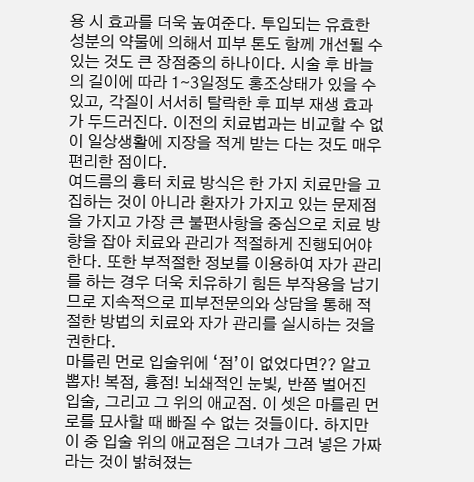용 시 효과를 더욱 높여준다. 투입되는 유효한 성분의 약물에 의해서 피부 톤도 함께 개선될 수 있는 것도 큰 장점중의 하나이다. 시술 후 바늘의 길이에 따라 1∼3일정도 홍조상태가 있을 수 있고, 각질이 서서히 탈락한 후 피부 재생 효과가 두드러진다. 이전의 치료법과는 비교할 수 없이 일상생활에 지장을 적게 받는 다는 것도 매우 편리한 점이다.
여드름의 흉터 치료 방식은 한 가지 치료만을 고집하는 것이 아니라 환자가 가지고 있는 문제점을 가지고 가장 큰 불편사항을 중심으로 치료 방향을 잡아 치료와 관리가 적절하게 진행되어야 한다. 또한 부적절한 정보를 이용하여 자가 관리를 하는 경우 더욱 치유하기 힘든 부작용을 남기므로 지속적으로 피부전문의와 상담을 통해 적절한 방법의 치료와 자가 관리를 실시하는 것을 권한다.
마를린 먼로 입술위에 ‘점’이 없었다면?? 알고 뽑자! 복점, 흉점! 뇌쇄적인 눈빛, 반쯤 벌어진 입술, 그리고 그 위의 애교점. 이 셋은 마를린 먼로를 묘사할 때 빠질 수 없는 것들이다. 하지만 이 중 입술 위의 애교점은 그녀가 그려 넣은 가짜라는 것이 밝혀졌는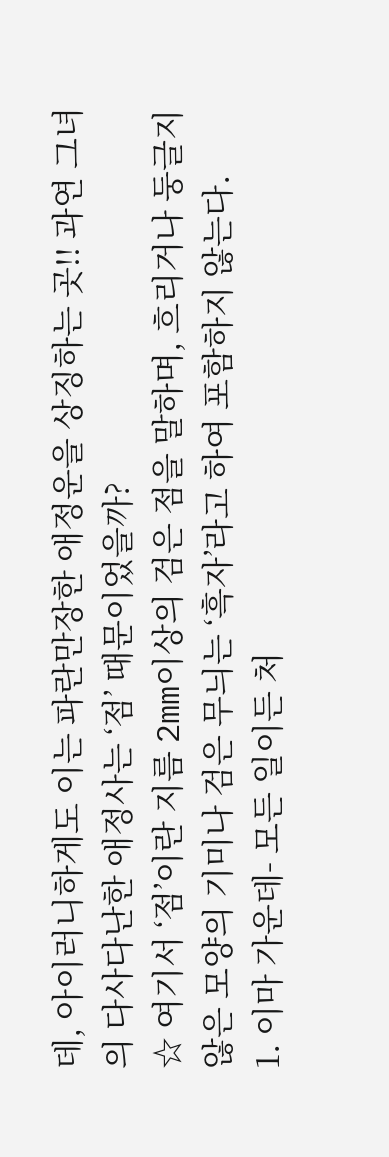데, 아이러니하게도 이는 파란만장한 애정운을 상징하는 곳!! 과연 그녀의 다사다난한 애정사는 ‘점’ 때문이었을까?
☆ 여기서 ‘점’이란 지름 2mm이상의 검은 점을 말하며, 흐리거나 둥글지 않은 모양의 기미나 검은 무늬는 ‘흑자’라고 하여 포함하지 않는다.
1. 이마 가운데- 모든 일이든 처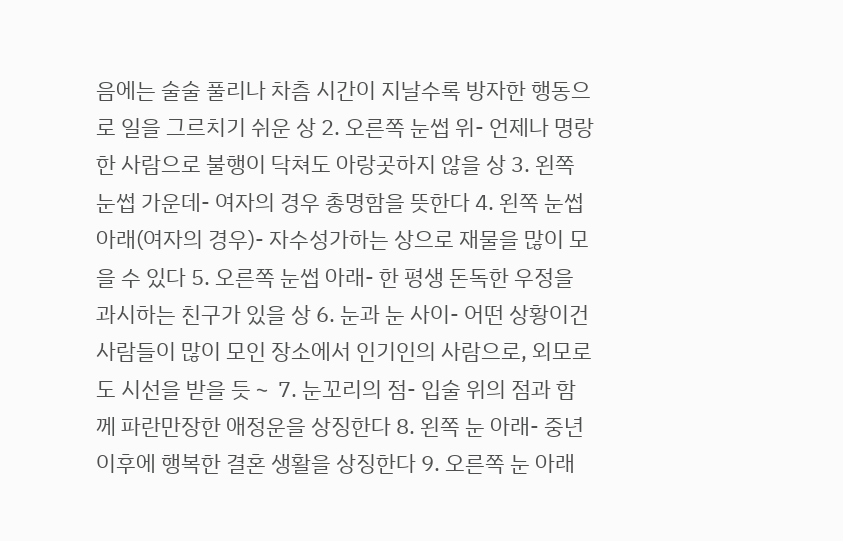음에는 술술 풀리나 차츰 시간이 지날수록 방자한 행동으로 일을 그르치기 쉬운 상 2. 오른쪽 눈썹 위- 언제나 명랑한 사람으로 불행이 닥쳐도 아랑곳하지 않을 상 3. 왼쪽 눈썹 가운데- 여자의 경우 총명함을 뜻한다 4. 왼쪽 눈썹 아래(여자의 경우)- 자수성가하는 상으로 재물을 많이 모을 수 있다 5. 오른쪽 눈썹 아래- 한 평생 돈독한 우정을 과시하는 친구가 있을 상 6. 눈과 눈 사이- 어떤 상황이건 사람들이 많이 모인 장소에서 인기인의 사람으로, 외모로 도 시선을 받을 듯∼ 7. 눈꼬리의 점- 입술 위의 점과 함께 파란만장한 애정운을 상징한다 8. 왼쪽 눈 아래- 중년이후에 행복한 결혼 생활을 상징한다 9. 오른쪽 눈 아래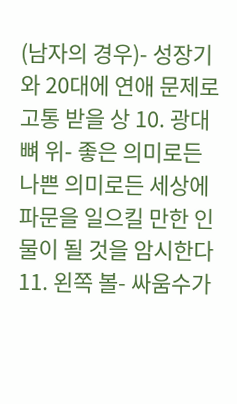(남자의 경우)- 성장기와 20대에 연애 문제로 고통 받을 상 10. 광대뼈 위- 좋은 의미로든 나쁜 의미로든 세상에 파문을 일으킬 만한 인물이 될 것을 암시한다 11. 왼쪽 볼- 싸움수가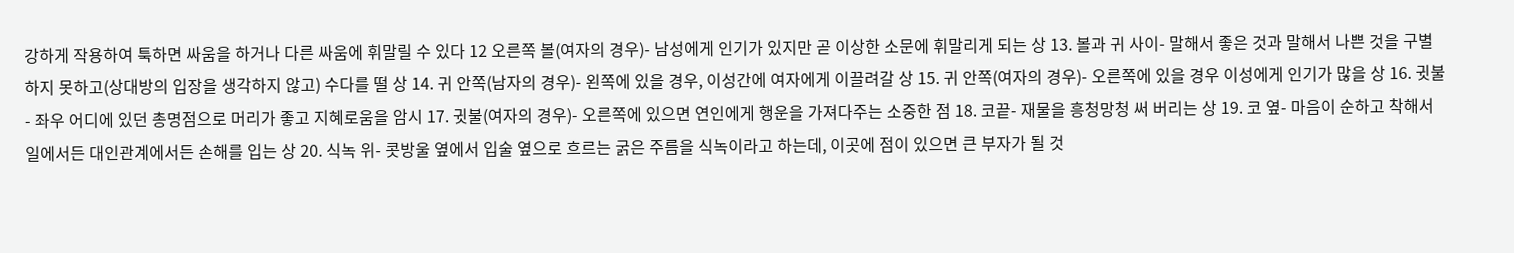강하게 작용하여 툭하면 싸움을 하거나 다른 싸움에 휘말릴 수 있다 12 오른쪽 볼(여자의 경우)- 남성에게 인기가 있지만 곧 이상한 소문에 휘말리게 되는 상 13. 볼과 귀 사이- 말해서 좋은 것과 말해서 나쁜 것을 구별하지 못하고(상대방의 입장을 생각하지 않고) 수다를 떨 상 14. 귀 안쪽(남자의 경우)- 왼쪽에 있을 경우, 이성간에 여자에게 이끌려갈 상 15. 귀 안쪽(여자의 경우)- 오른쪽에 있을 경우 이성에게 인기가 많을 상 16. 귓불- 좌우 어디에 있던 총명점으로 머리가 좋고 지혜로움을 암시 17. 귓불(여자의 경우)- 오른쪽에 있으면 연인에게 행운을 가져다주는 소중한 점 18. 코끝- 재물을 흥청망청 써 버리는 상 19. 코 옆- 마음이 순하고 착해서 일에서든 대인관계에서든 손해를 입는 상 20. 식녹 위- 콧방울 옆에서 입술 옆으로 흐르는 굵은 주름을 식녹이라고 하는데, 이곳에 점이 있으면 큰 부자가 될 것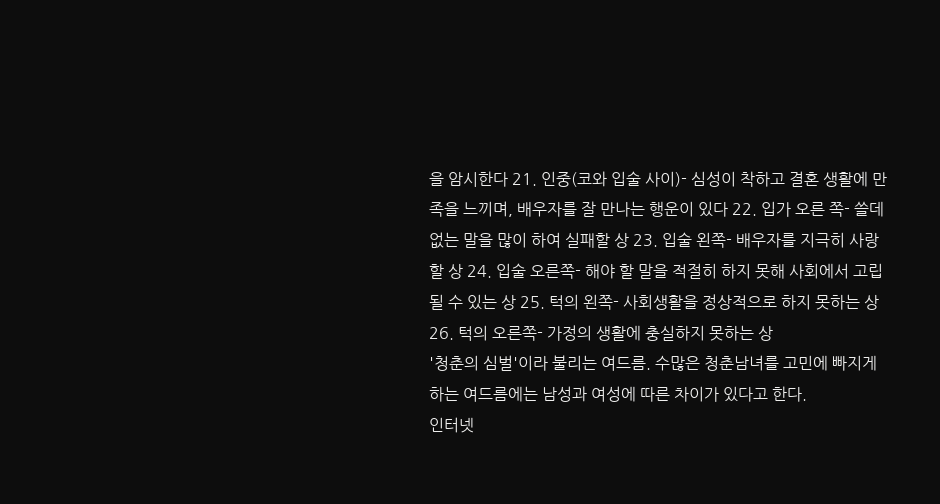을 암시한다 21. 인중(코와 입술 사이)- 심성이 착하고 결혼 생활에 만족을 느끼며, 배우자를 잘 만나는 행운이 있다 22. 입가 오른 쪽- 쓸데없는 말을 많이 하여 실패할 상 23. 입술 왼쪽- 배우자를 지극히 사랑할 상 24. 입술 오른쪽- 해야 할 말을 적절히 하지 못해 사회에서 고립될 수 있는 상 25. 턱의 왼쪽- 사회생활을 정상적으로 하지 못하는 상 26. 턱의 오른쪽- 가정의 생활에 충실하지 못하는 상
'청춘의 심벌'이라 불리는 여드름. 수많은 청춘남녀를 고민에 빠지게 하는 여드름에는 남성과 여성에 따른 차이가 있다고 한다.
인터넷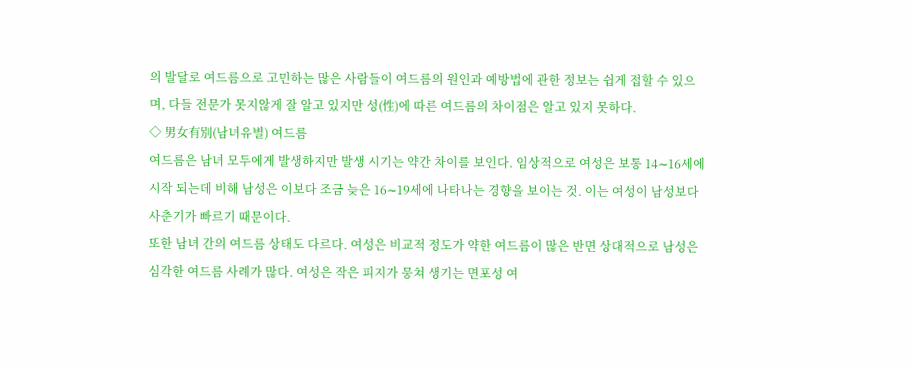의 발달로 여드름으로 고민하는 많은 사람들이 여드름의 원인과 예방법에 관한 정보는 쉽게 접할 수 있으며, 다들 전문가 못지않게 잘 알고 있지만 성(性)에 따른 여드름의 차이점은 알고 있지 못하다.
◇ 男女有別(남녀유별) 여드름
여드름은 남녀 모두에게 발생하지만 발생 시기는 약간 차이를 보인다. 임상적으로 여성은 보통 14∼16세에 시작 되는데 비해 남성은 이보다 조금 늦은 16∼19세에 나타나는 경향을 보이는 것. 이는 여성이 남성보다 사춘기가 빠르기 때문이다.
또한 남녀 간의 여드름 상태도 다르다. 여성은 비교적 정도가 약한 여드름이 많은 반면 상대적으로 남성은 심각한 여드름 사례가 많다. 여성은 작은 피지가 뭉쳐 생기는 면포성 여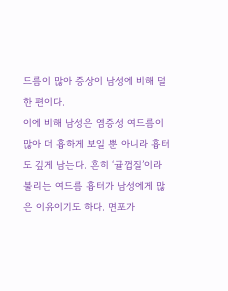드름이 많아 증상이 남성에 비해 덜한 편이다.
이에 비해 남성은 염증성 여드름이 많아 더 흉하게 보일 뿐 아니라 흉터도 깊게 남는다. 흔히 ‘귤껍질’이라 불리는 여드름 흉터가 남성에게 많은 이유이기도 하다. 면포가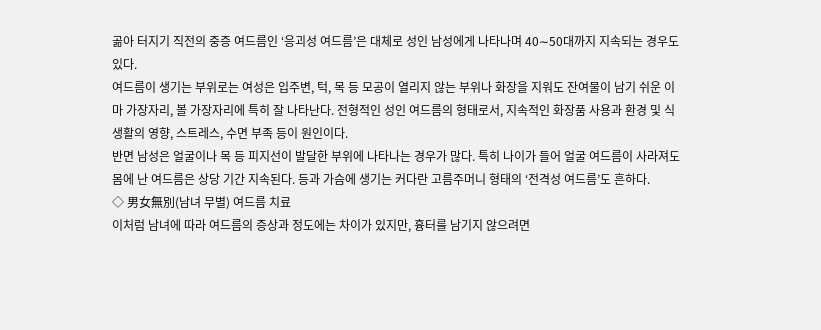곪아 터지기 직전의 중증 여드름인 ‘응괴성 여드름’은 대체로 성인 남성에게 나타나며 40∼50대까지 지속되는 경우도 있다.
여드름이 생기는 부위로는 여성은 입주변, 턱, 목 등 모공이 열리지 않는 부위나 화장을 지워도 잔여물이 남기 쉬운 이마 가장자리, 볼 가장자리에 특히 잘 나타난다. 전형적인 성인 여드름의 형태로서, 지속적인 화장품 사용과 환경 및 식생활의 영향, 스트레스, 수면 부족 등이 원인이다.
반면 남성은 얼굴이나 목 등 피지선이 발달한 부위에 나타나는 경우가 많다. 특히 나이가 들어 얼굴 여드름이 사라져도 몸에 난 여드름은 상당 기간 지속된다. 등과 가슴에 생기는 커다란 고름주머니 형태의 ‘전격성 여드름’도 흔하다.
◇ 男女無別(남녀 무별) 여드름 치료
이처럼 남녀에 따라 여드름의 증상과 정도에는 차이가 있지만, 흉터를 남기지 않으려면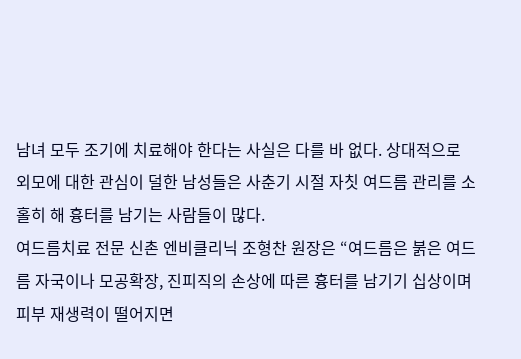남녀 모두 조기에 치료해야 한다는 사실은 다를 바 없다. 상대적으로 외모에 대한 관심이 덜한 남성들은 사춘기 시절 자칫 여드름 관리를 소홀히 해 흉터를 남기는 사람들이 많다.
여드름치료 전문 신촌 엔비클리닉 조형찬 원장은 “여드름은 붉은 여드름 자국이나 모공확장, 진피직의 손상에 따른 흉터를 남기기 십상이며 피부 재생력이 떨어지면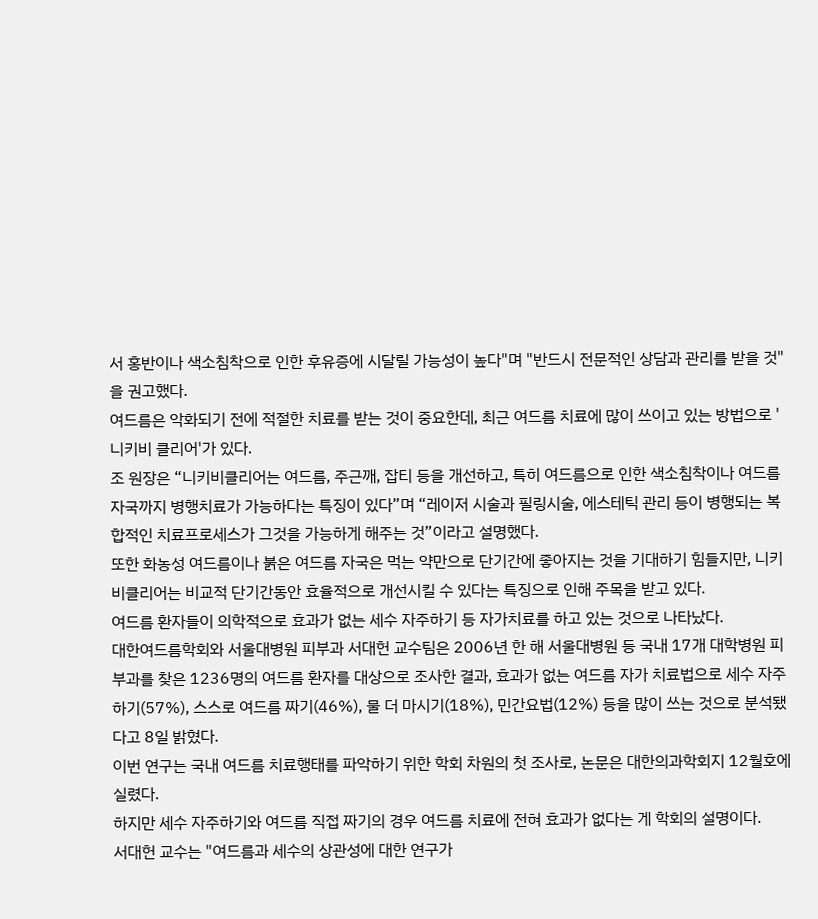서 홍반이나 색소침착으로 인한 후유증에 시달릴 가능성이 높다"며 "반드시 전문적인 상담과 관리를 받을 것"을 권고했다.
여드름은 악화되기 전에 적절한 치료를 받는 것이 중요한데, 최근 여드름 치료에 많이 쓰이고 있는 방법으로 '니키비 클리어'가 있다.
조 원장은 “니키비클리어는 여드름, 주근깨, 잡티 등을 개선하고, 특히 여드름으로 인한 색소침착이나 여드름 자국까지 병행치료가 가능하다는 특징이 있다”며 “레이저 시술과 필링시술, 에스테틱 관리 등이 병행되는 복합적인 치료프로세스가 그것을 가능하게 해주는 것”이라고 설명했다.
또한 화농성 여드름이나 붉은 여드름 자국은 먹는 약만으로 단기간에 좋아지는 것을 기대하기 힘들지만, 니키비클리어는 비교적 단기간동안 효율적으로 개선시킬 수 있다는 특징으로 인해 주목을 받고 있다.
여드름 환자들이 의학적으로 효과가 없는 세수 자주하기 등 자가치료를 하고 있는 것으로 나타났다.
대한여드름학회와 서울대병원 피부과 서대헌 교수팀은 2006년 한 해 서울대병원 등 국내 17개 대학병원 피부과를 찾은 1236명의 여드름 환자를 대상으로 조사한 결과, 효과가 없는 여드름 자가 치료법으로 세수 자주하기(57%), 스스로 여드름 짜기(46%), 물 더 마시기(18%), 민간요법(12%) 등을 많이 쓰는 것으로 분석됐다고 8일 밝혔다.
이번 연구는 국내 여드름 치료행태를 파악하기 위한 학회 차원의 첫 조사로, 논문은 대한의과학회지 12월호에 실렸다.
하지만 세수 자주하기와 여드름 직접 짜기의 경우 여드름 치료에 전혀 효과가 없다는 게 학회의 설명이다.
서대헌 교수는 "여드름과 세수의 상관성에 대한 연구가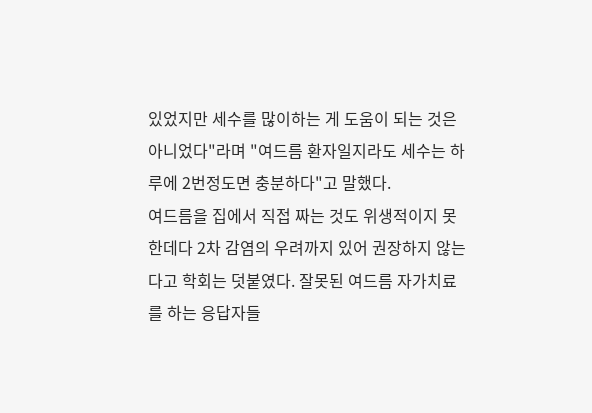있었지만 세수를 많이하는 게 도움이 되는 것은 아니었다"라며 "여드름 환자일지라도 세수는 하루에 2번정도면 충분하다"고 말했다.
여드름을 집에서 직접 짜는 것도 위생적이지 못한데다 2차 감염의 우려까지 있어 권장하지 않는다고 학회는 덧붙였다. 잘못된 여드름 자가치료를 하는 응답자들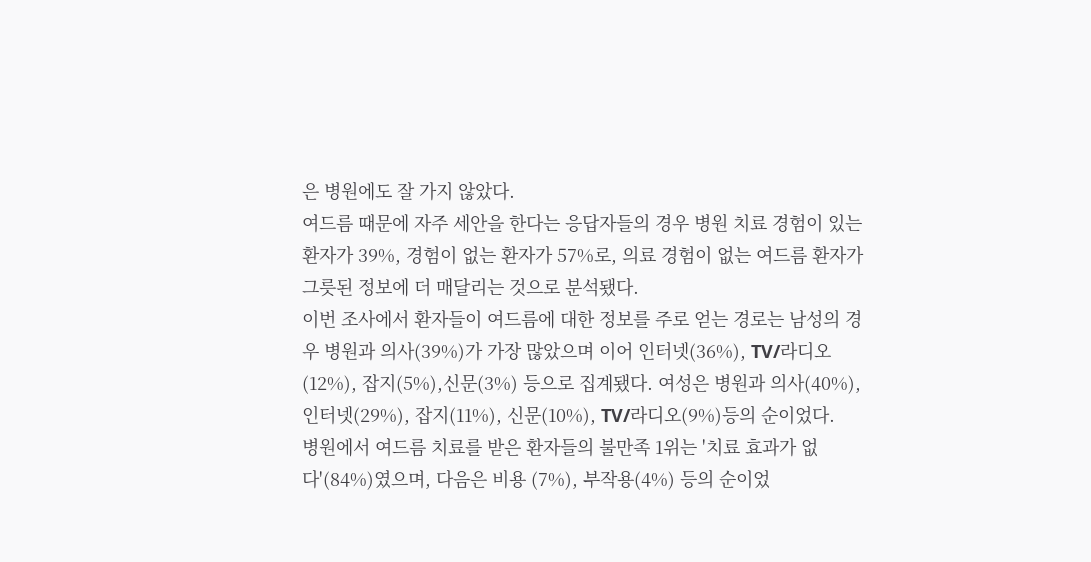은 병원에도 잘 가지 않았다.
여드름 때문에 자주 세안을 한다는 응답자들의 경우 병원 치료 경험이 있는 환자가 39%, 경험이 없는 환자가 57%로, 의료 경험이 없는 여드름 환자가 그릇된 정보에 더 매달리는 것으로 분석됐다.
이번 조사에서 환자들이 여드름에 대한 정보를 주로 얻는 경로는 남성의 경우 병원과 의사(39%)가 가장 많았으며 이어 인터넷(36%), TV/라디오(12%), 잡지(5%),신문(3%) 등으로 집계됐다. 여성은 병원과 의사(40%), 인터넷(29%), 잡지(11%), 신문(10%), TV/라디오(9%)등의 순이었다.
병원에서 여드름 치료를 받은 환자들의 불만족 1위는 '치료 효과가 없다'(84%)였으며, 다음은 비용 (7%), 부작용(4%) 등의 순이었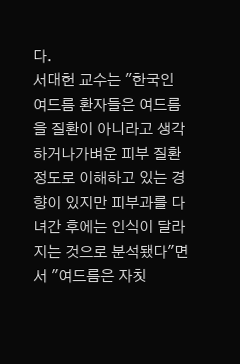다.
서대헌 교수는 "한국인 여드름 환자들은 여드름을 질환이 아니라고 생각하거나가벼운 피부 질환 정도로 이해하고 있는 경향이 있지만 피부과를 다녀간 후에는 인식이 달라지는 것으로 분석됐다"면서 "여드름은 자칫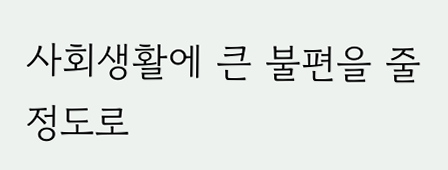사회생활에 큰 불편을 줄 정도로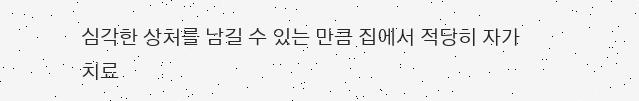심각한 상처를 남길 수 있는 만큼 집에서 적당히 자가 치료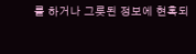를 하거나 그릇된 정보에 현혹되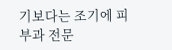기보다는 조기에 피부과 전문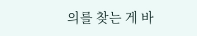의를 찾는 게 바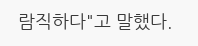람직하다"고 말했다.